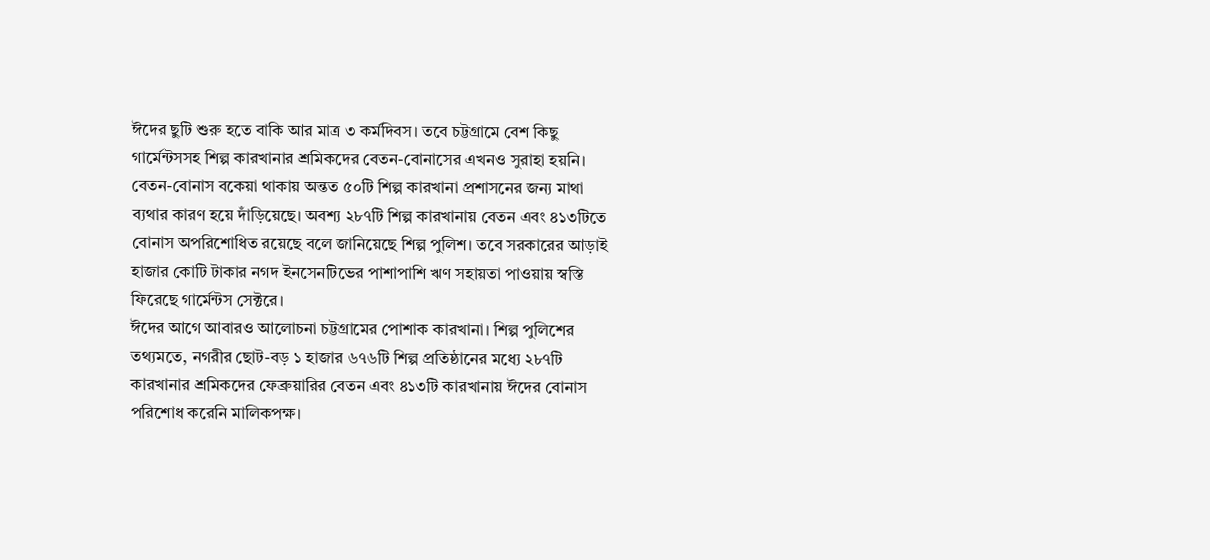ঈদের ছুটি শুরু হতে বাকি আর মাত্র ৩ কর্মদিবস। তবে চট্টগ্রামে বেশ কিছু গার্মেন্টসসহ শিল্প কারখানার শ্রমিকদের বেতন-বোনাসের এখনও সুরাহা হয়নি। বেতন-বোনাস বকেয়া থাকায় অন্তত ৫০টি শিল্প কারখানা প্রশাসনের জন্য মাথা ব্যথার কারণ হয়ে দাঁড়িয়েছে। অবশ্য ২৮৭টি শিল্প কারখানায় বেতন এবং ৪১৩টিতে বোনাস অপরিশোধিত রয়েছে বলে জানিয়েছে শিল্প পুলিশ। তবে সরকারের আড়াই হাজার কোটি টাকার নগদ ইনসেনটিভের পাশাপাশি ঋণ সহায়তা পাওয়ায় স্বস্তি ফিরেছে গার্মেন্টস সেক্টরে।
ঈদের আগে আবারও আলোচনা চট্টগ্রামের পোশাক কারখানা। শিল্প পুলিশের তথ্যমতে, নগরীর ছোট-বড় ১ হাজার ৬৭৬টি শিল্প প্রতিষ্ঠানের মধ্যে ২৮৭টি কারখানার শ্রমিকদের ফেব্রুয়ারির বেতন এবং ৪১৩টি কারখানায় ঈদের বোনাস পরিশোধ করেনি মালিকপক্ষ।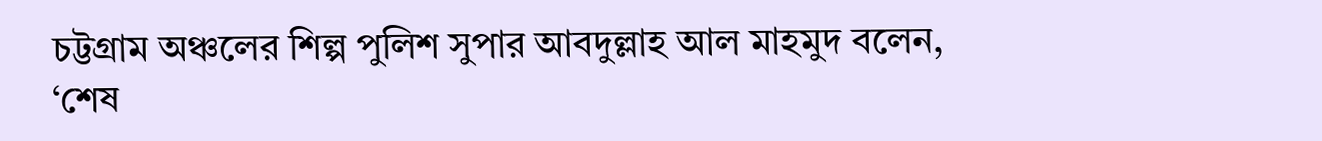চট্টগ্রাম অঞ্চলের শিল্প পুলিশ সুপার আবদুল্লাহ আল মাহমুদ বলেন, ‘শেষ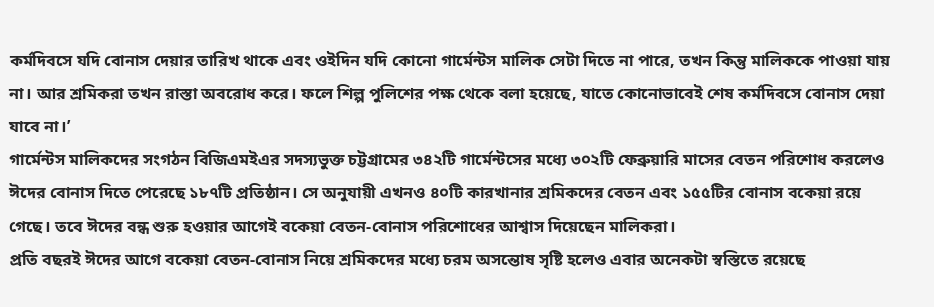কর্মদিবসে যদি বোনাস দেয়ার তারিখ থাকে এবং ওইদিন যদি কোনো গার্মেন্টস মালিক সেটা দিতে না পারে, তখন কিন্তু মালিককে পাওয়া যায় না। আর শ্রমিকরা তখন রাস্তা অবরোধ করে। ফলে শিল্প পুলিশের পক্ষ থেকে বলা হয়েছে, যাতে কোনোভাবেই শেষ কর্মদিবসে বোনাস দেয়া যাবে না।’
গার্মেন্টস মালিকদের সংগঠন বিজিএমইএর সদস্যভুক্ত চট্টগ্রামের ৩৪২টি গার্মেন্টসের মধ্যে ৩০২টি ফেব্রুয়ারি মাসের বেতন পরিশোধ করলেও ঈদের বোনাস দিতে পেরেছে ১৮৭টি প্রতিষ্ঠান। সে অনুযায়ী এখনও ৪০টি কারখানার শ্রমিকদের বেতন এবং ১৫৫টির বোনাস বকেয়া রয়ে গেছে। তবে ঈদের বন্ধ শুরু হওয়ার আগেই বকেয়া বেতন-বোনাস পরিশোধের আশ্বাস দিয়েছেন মালিকরা।
প্রতি বছরই ঈদের আগে বকেয়া বেতন-বোনাস নিয়ে শ্রমিকদের মধ্যে চরম অসন্তোষ সৃষ্টি হলেও এবার অনেকটা স্বস্তিতে রয়েছে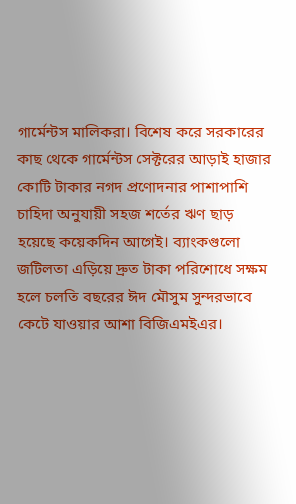গার্মেন্টস মালিকরা। বিশেষ করে সরকারের কাছ থেকে গার্মেন্টস সেক্টরের আড়াই হাজার কোটি টাকার নগদ প্রণোদনার পাশাপাশি চাহিদা অনুযায়ী সহজ শর্তের ঋণ ছাড় হয়েছে কয়েকদিন আগেই। ব্যাংকগুলো জটিলতা এড়িয়ে দ্রুত টাকা পরিশোধে সক্ষম হলে চলতি বছরের ঈদ মৌসুম সুন্দরভাবে কেটে যাওয়ার আশা বিজিএমইএর।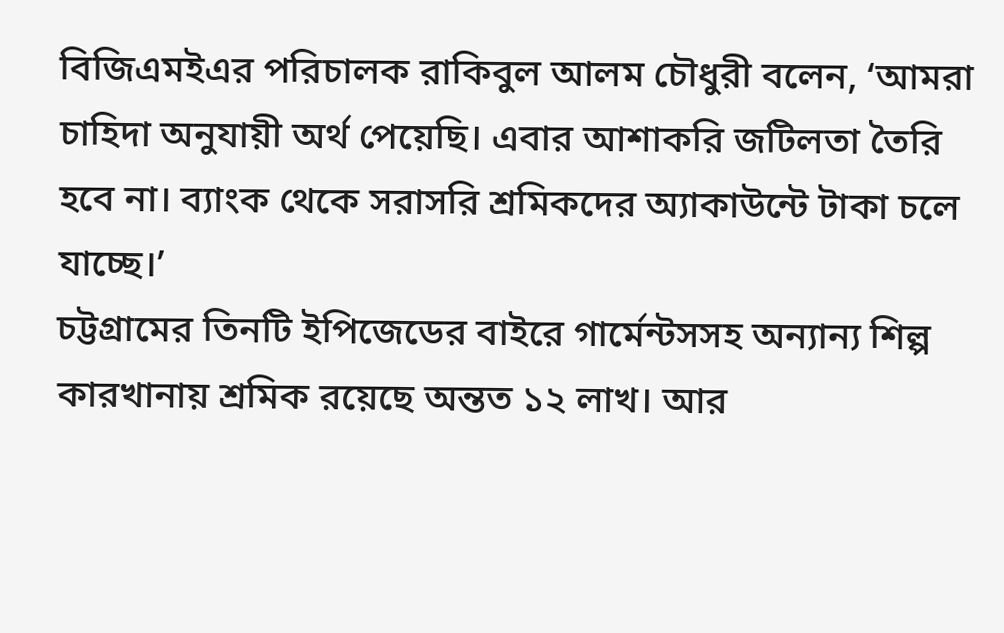বিজিএমইএর পরিচালক রাকিবুল আলম চৌধুরী বলেন, ‘আমরা চাহিদা অনুযায়ী অর্থ পেয়েছি। এবার আশাকরি জটিলতা তৈরি হবে না। ব্যাংক থেকে সরাসরি শ্রমিকদের অ্যাকাউন্টে টাকা চলে যাচ্ছে।’
চট্টগ্রামের তিনটি ইপিজেডের বাইরে গার্মেন্টসসহ অন্যান্য শিল্প কারখানায় শ্রমিক রয়েছে অন্তত ১২ লাখ। আর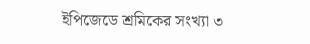ইপিজেডে শ্রমিকের সংখ্যা ৩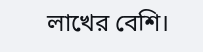লাখের বেশি।